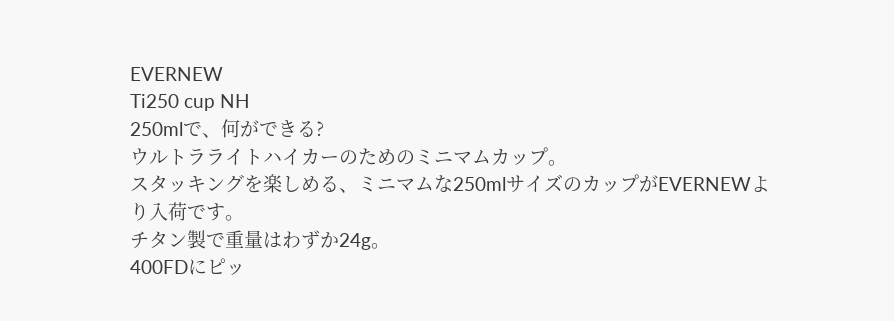EVERNEW
Ti250 cup NH
250mlで、何ができる?
ウルトラライトハイカーのためのミニマムカップ。
スタッキングを楽しめる、ミニマムな250mlサイズのカップがEVERNEWより入荷です。
チタン製で重量はわずか24g。
400FDにピッ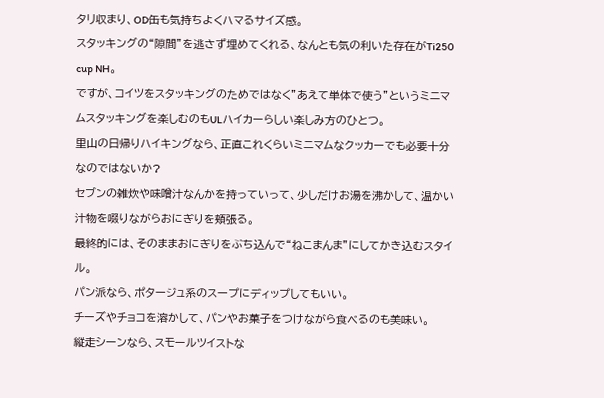タリ収まり、OD缶も気持ちよくハマるサイズ感。
スタッキングの“隙間”を逃さず埋めてくれる、なんとも気の利いた存在がTi250 cup NH。
ですが、コイツをスタッキングのためではなく”あえて単体で使う”というミニマムスタッキングを楽しむのもULハイカーらしい楽しみ方のひとつ。
里山の日帰りハイキングなら、正直これくらいミニマムなクッカーでも必要十分なのではないか?
セブンの雑炊や味噌汁なんかを持っていって、少しだけお湯を沸かして、温かい汁物を啜りながらおにぎりを頬張る。
最終的には、そのままおにぎりをぶち込んで“ねこまんま”にしてかき込むスタイル。
パン派なら、ポタージュ系のスープにディップしてもいい。
チーズやチョコを溶かして、パンやお菓子をつけながら食べるのも美味い。
縦走シーンなら、スモールツイストな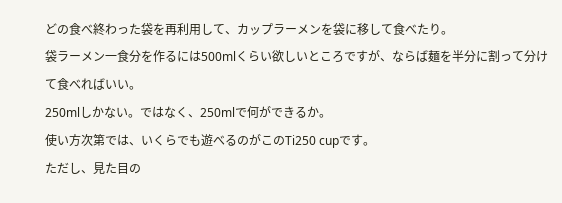どの食べ終わった袋を再利用して、カップラーメンを袋に移して食べたり。
袋ラーメン一食分を作るには500mlくらい欲しいところですが、ならば麺を半分に割って分けて食べればいい。
250mlしかない。ではなく、250mlで何ができるか。
使い方次第では、いくらでも遊べるのがこのTi250 cupです。
ただし、見た目の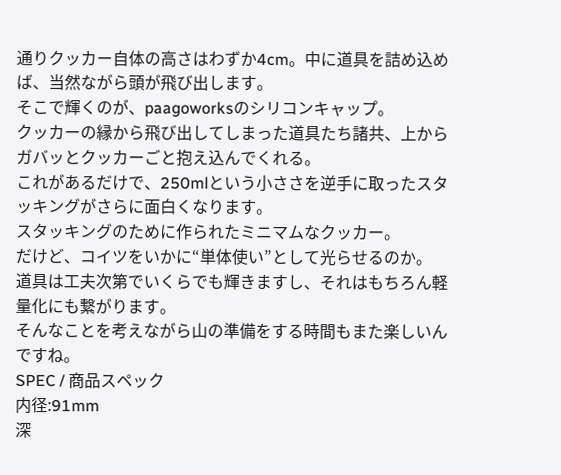通りクッカー自体の高さはわずか4cm。中に道具を詰め込めば、当然ながら頭が飛び出します。
そこで輝くのが、paagoworksのシリコンキャップ。
クッカーの縁から飛び出してしまった道具たち諸共、上からガバッとクッカーごと抱え込んでくれる。
これがあるだけで、250mlという小ささを逆手に取ったスタッキングがさらに面白くなります。
スタッキングのために作られたミニマムなクッカー。
だけど、コイツをいかに“単体使い”として光らせるのか。
道具は工夫次第でいくらでも輝きますし、それはもちろん軽量化にも繋がります。
そんなことを考えながら山の準備をする時間もまた楽しいんですね。
SPEC / 商品スペック
内径:91mm
深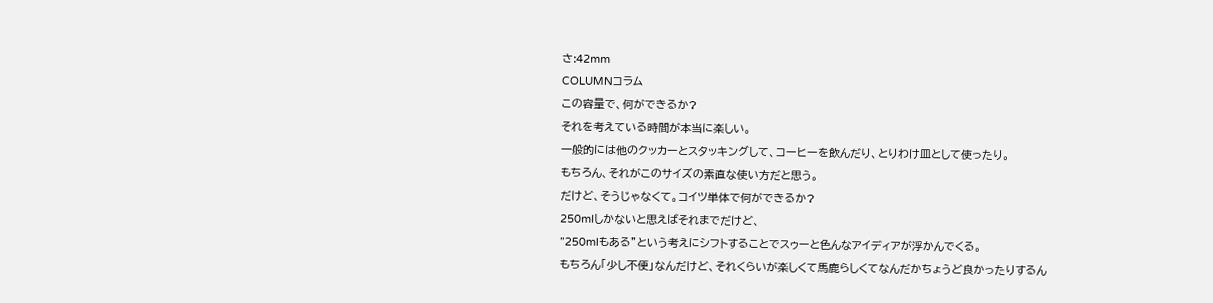さ:42mm
COLUMNコラム
この容量で、何ができるか?
それを考えている時間が本当に楽しい。
一般的には他のクッカーとスタッキングして、コーヒーを飲んだり、とりわけ皿として使ったり。
もちろん、それがこのサイズの素直な使い方だと思う。
だけど、そうじゃなくて。コイツ単体で何ができるか?
250mlしかないと思えばそれまでだけど、
”250mlもある”という考えにシフトすることでスゥーと色んなアイディアが浮かんでくる。
もちろん「少し不便」なんだけど、それくらいが楽しくて馬鹿らしくてなんだかちょうど良かったりするん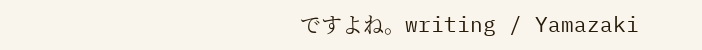ですよね。writing / Yamazaki